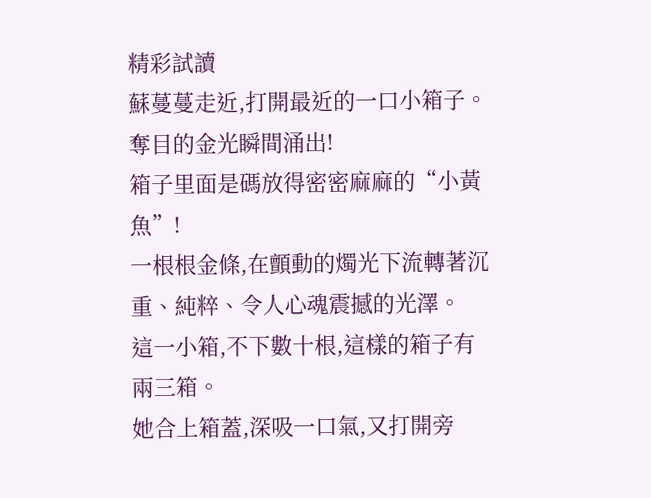精彩試讀
蘇蔓蔓走近,打開最近的一口小箱子。
奪目的金光瞬間涌出!
箱子里面是碼放得密密麻麻的“小黃魚”!
一根根金條,在顫動的燭光下流轉著沉重、純粹、令人心魂震撼的光澤。
這一小箱,不下數十根,這樣的箱子有兩三箱。
她合上箱蓋,深吸一口氣,又打開旁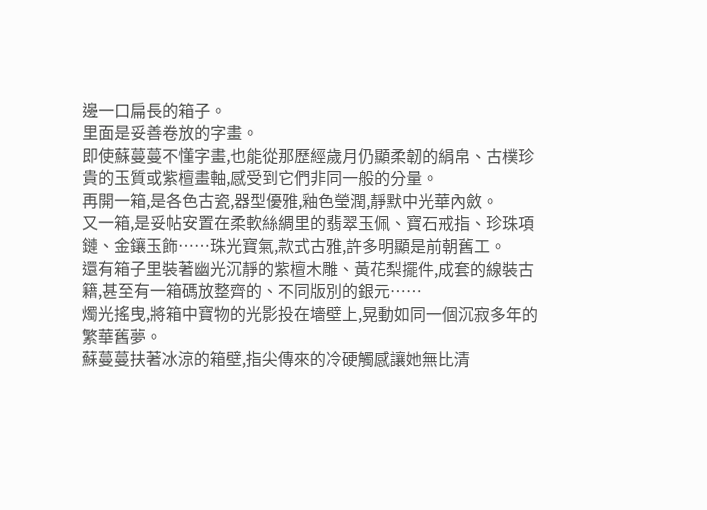邊一口扁長的箱子。
里面是妥善卷放的字畫。
即使蘇蔓蔓不懂字畫,也能從那歷經歲月仍顯柔韌的絹帛、古樸珍貴的玉質或紫檀畫軸,感受到它們非同一般的分量。
再開一箱,是各色古瓷,器型優雅,釉色瑩潤,靜默中光華內斂。
又一箱,是妥帖安置在柔軟絲綢里的翡翠玉佩、寶石戒指、珍珠項鏈、金鑲玉飾……珠光寶氣,款式古雅,許多明顯是前朝舊工。
還有箱子里裝著幽光沉靜的紫檀木雕、黃花梨擺件,成套的線裝古籍,甚至有一箱碼放整齊的、不同版別的銀元……
燭光搖曳,將箱中寶物的光影投在墻壁上,晃動如同一個沉寂多年的繁華舊夢。
蘇蔓蔓扶著冰涼的箱壁,指尖傳來的冷硬觸感讓她無比清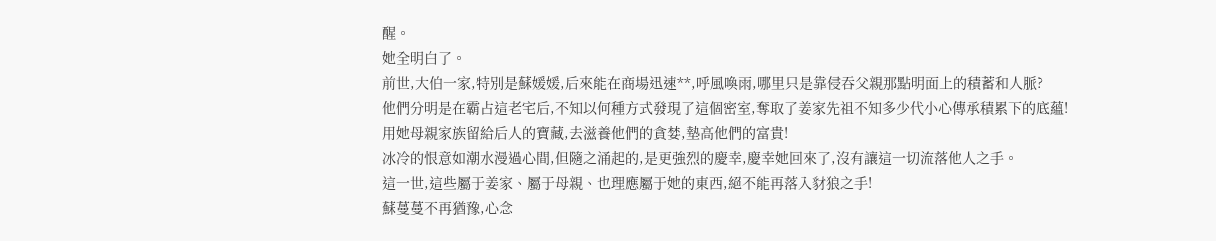醒。
她全明白了。
前世,大伯一家,特別是蘇媛媛,后來能在商場迅速**,呼風喚雨,哪里只是靠侵吞父親那點明面上的積蓄和人脈?
他們分明是在霸占這老宅后,不知以何種方式發現了這個密室,奪取了姜家先祖不知多少代小心傳承積累下的底蘊!
用她母親家族留給后人的寶藏,去滋養他們的貪婪,墊高他們的富貴!
冰冷的恨意如潮水漫過心間,但隨之涌起的,是更強烈的慶幸,慶幸她回來了,沒有讓這一切流落他人之手。
這一世,這些屬于姜家、屬于母親、也理應屬于她的東西,絕不能再落入豺狼之手!
蘇蔓蔓不再猶豫,心念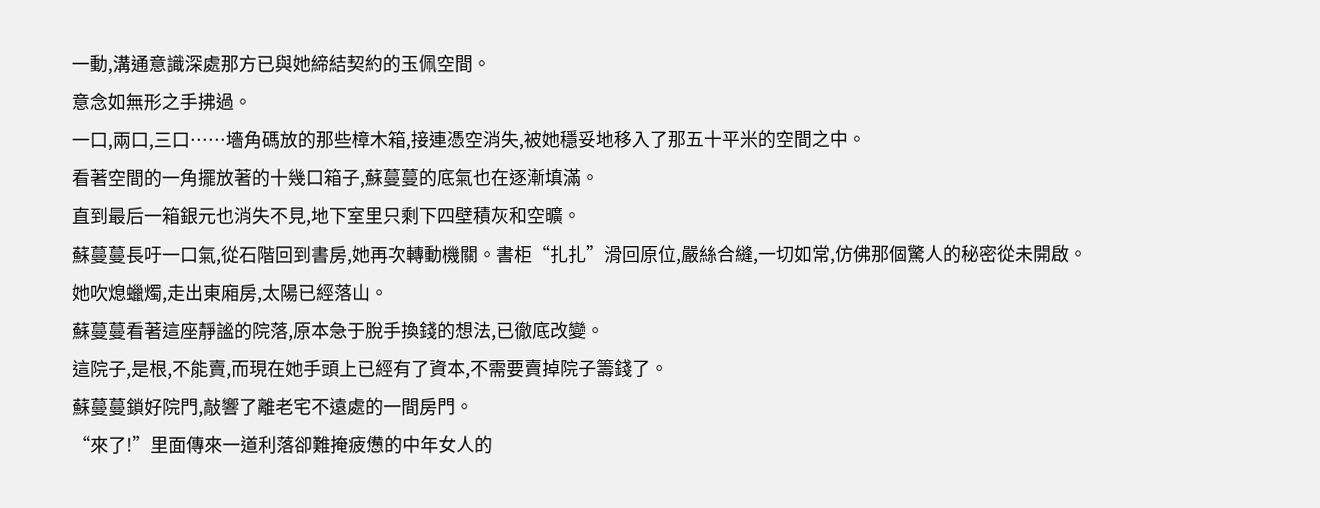一動,溝通意識深處那方已與她締結契約的玉佩空間。
意念如無形之手拂過。
一口,兩口,三口……墻角碼放的那些樟木箱,接連憑空消失,被她穩妥地移入了那五十平米的空間之中。
看著空間的一角擺放著的十幾口箱子,蘇蔓蔓的底氣也在逐漸填滿。
直到最后一箱銀元也消失不見,地下室里只剩下四壁積灰和空曠。
蘇蔓蔓長吁一口氣,從石階回到書房,她再次轉動機關。書柜“扎扎”滑回原位,嚴絲合縫,一切如常,仿佛那個驚人的秘密從未開啟。
她吹熄蠟燭,走出東廂房,太陽已經落山。
蘇蔓蔓看著這座靜謐的院落,原本急于脫手換錢的想法,已徹底改變。
這院子,是根,不能賣,而現在她手頭上已經有了資本,不需要賣掉院子籌錢了。
蘇蔓蔓鎖好院門,敲響了離老宅不遠處的一間房門。
“來了!”里面傳來一道利落卻難掩疲憊的中年女人的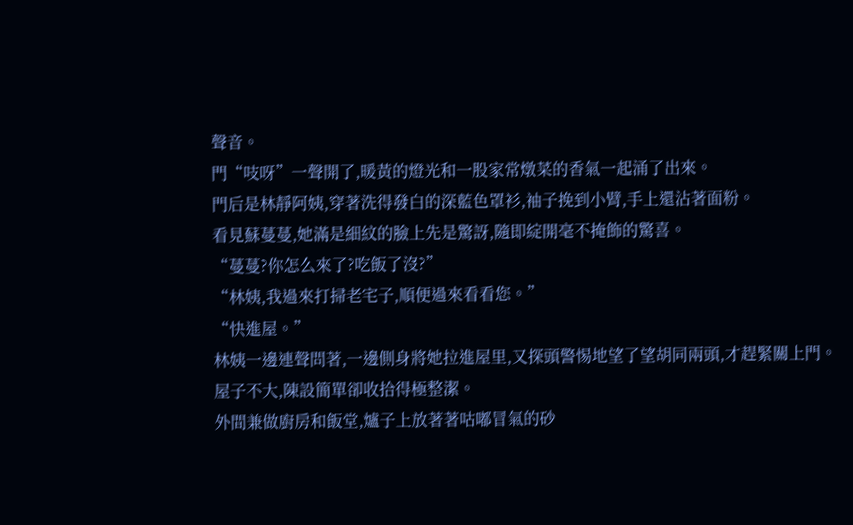聲音。
門“吱呀”一聲開了,暖黃的燈光和一股家常燉菜的香氣一起涌了出來。
門后是林靜阿姨,穿著洗得發白的深藍色罩衫,袖子挽到小臂,手上還沾著面粉。
看見蘇蔓蔓,她滿是細紋的臉上先是驚訝,隨即綻開毫不掩飾的驚喜。
“蔓蔓?你怎么來了?吃飯了沒?”
“林姨,我過來打掃老宅子,順便過來看看您。”
“快進屋。”
林姨一邊連聲問著,一邊側身將她拉進屋里,又探頭警惕地望了望胡同兩頭,才趕緊關上門。
屋子不大,陳設簡單卻收拾得極整潔。
外間兼做廚房和飯堂,爐子上放著著咕嘟冒氣的砂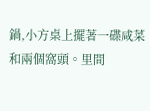鍋,小方桌上擺著一碟咸菜和兩個窩頭。里間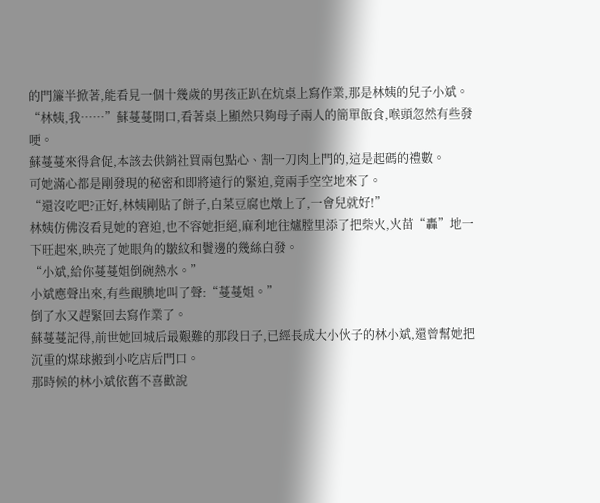的門簾半掀著,能看見一個十幾歲的男孩正趴在炕桌上寫作業,那是林姨的兒子小斌。
“林姨,我……”蘇蔓蔓開口,看著桌上顯然只夠母子兩人的簡單飯食,喉頭忽然有些發哽。
蘇蔓蔓來得倉促,本該去供銷社買兩包點心、割一刀肉上門的,這是起碼的禮數。
可她滿心都是剛發現的秘密和即將遠行的緊迫,竟兩手空空地來了。
“還沒吃吧?正好,林姨剛貼了餅子,白菜豆腐也燉上了,一會兒就好!”
林姨仿佛沒看見她的窘迫,也不容她拒絕,麻利地往爐膛里添了把柴火,火苗“轟”地一下旺起來,映亮了她眼角的皺紋和鬢邊的幾絲白發。
“小斌,給你蔓蔓姐倒碗熱水。”
小斌應聲出來,有些靦腆地叫了聲:“蔓蔓姐。”
倒了水又趕緊回去寫作業了。
蘇蔓蔓記得,前世她回城后最艱難的那段日子,已經長成大小伙子的林小斌,還曾幫她把沉重的煤球搬到小吃店后門口。
那時候的林小斌依舊不喜歡說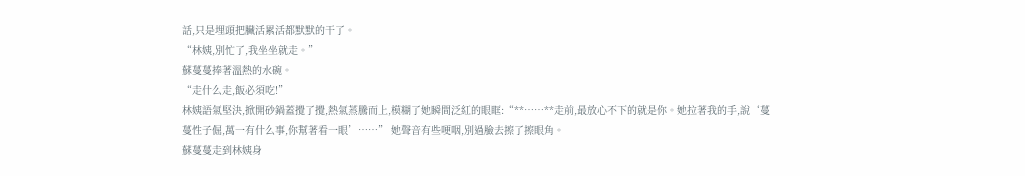話,只是埋頭把臟活累活都默默的干了。
“林姨,別忙了,我坐坐就走。”
蘇蔓蔓捧著溫熱的水碗。
“走什么走,飯必須吃!”
林姨語氣堅決,掀開砂鍋蓋攪了攪,熱氣蒸騰而上,模糊了她瞬間泛紅的眼眶:“**……**走前,最放心不下的就是你。她拉著我的手,說‘蔓蔓性子倔,萬一有什么事,你幫著看一眼’……” 她聲音有些哽咽,別過臉去擦了擦眼角。
蘇蔓蔓走到林姨身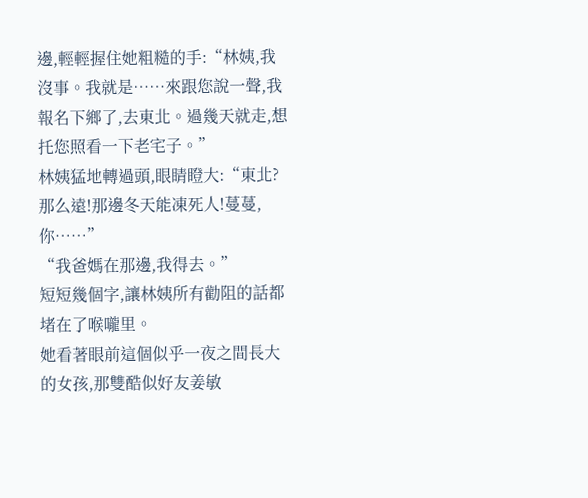邊,輕輕握住她粗糙的手:“林姨,我沒事。我就是……來跟您說一聲,我報名下鄉了,去東北。過幾天就走,想托您照看一下老宅子。”
林姨猛地轉過頭,眼睛瞪大:“東北?那么遠!那邊冬天能凍死人!蔓蔓,你……”
“我爸媽在那邊,我得去。”
短短幾個字,讓林姨所有勸阻的話都堵在了喉嚨里。
她看著眼前這個似乎一夜之間長大的女孩,那雙酷似好友姜敏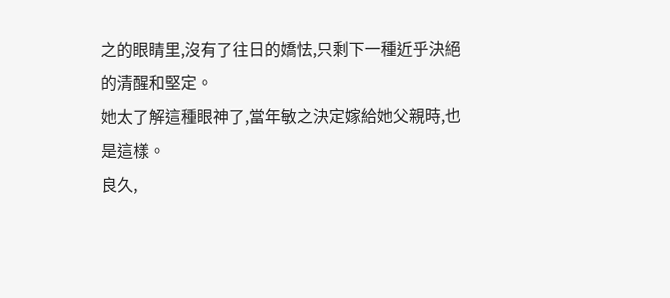之的眼睛里,沒有了往日的嬌怯,只剩下一種近乎決絕的清醒和堅定。
她太了解這種眼神了,當年敏之決定嫁給她父親時,也是這樣。
良久,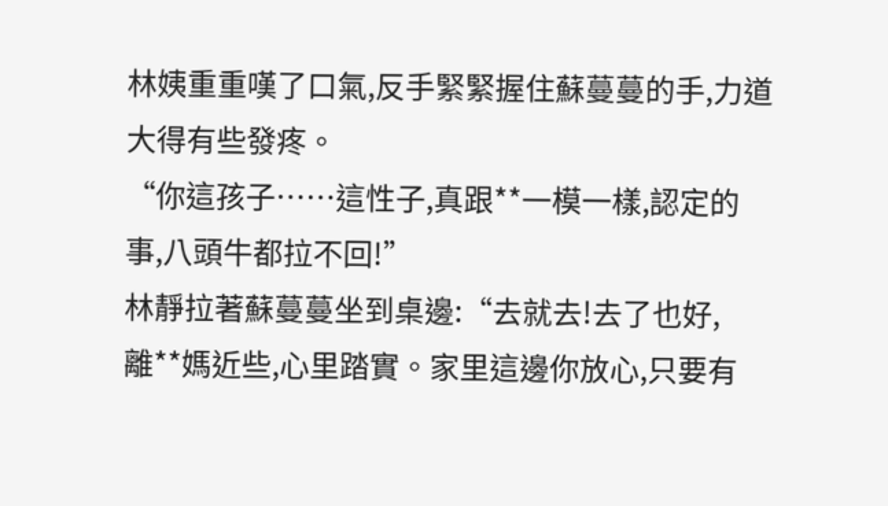林姨重重嘆了口氣,反手緊緊握住蘇蔓蔓的手,力道大得有些發疼。
“你這孩子……這性子,真跟**一模一樣,認定的事,八頭牛都拉不回!”
林靜拉著蘇蔓蔓坐到桌邊:“去就去!去了也好,離**媽近些,心里踏實。家里這邊你放心,只要有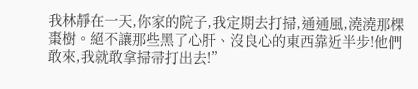我林靜在一天,你家的院子,我定期去打掃,通通風,澆澆那棵棗樹。絕不讓那些黑了心肝、沒良心的東西靠近半步!他們敢來,我就敢拿掃帚打出去!”